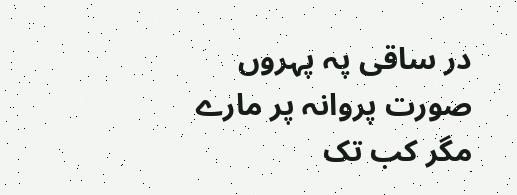در ساقی پہ پہروں صورت پروانہ پر مارے
مگر کب تک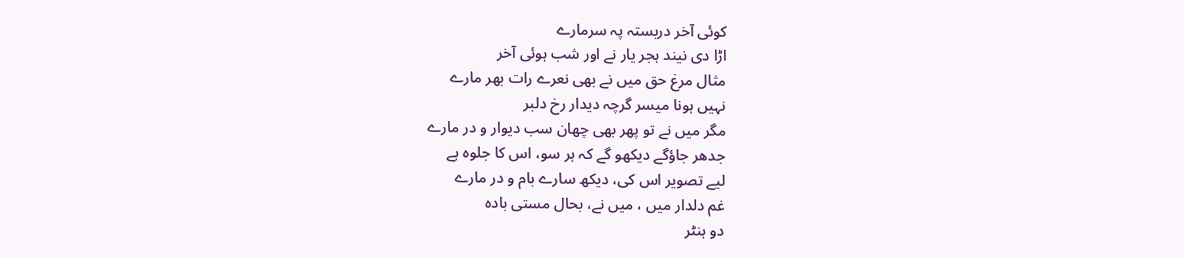کوئی آخر دربستہ پہ سرمارے
اڑا دی نیند ہجر یار نے اور شب ہوئی آخر
مثال مرغ حق میں نے بھی نعرے رات بھر مارے
نہیں ہونا میسر گرچہ دیدار رخ دلبر
مگر میں نے تو پھر بھی چھان سب دیوار و در مارے
جدھر جاؤگے دیکھو گے کہ ہر سو، اس کا جلوہ ہے
لیے تصویر اس کی، دیکھ سارے بام و در مارے
غم دلدار میں ، میں نے، بحال مستی بادہ
دو ہنٹر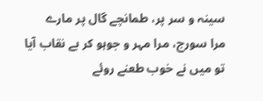سینہ و سر پر، طمانچے گال پر مارے
مرا سورج، مرا مہر و جوہو کر بے نقاب آیا
تو میں نے خوب طعنے روئے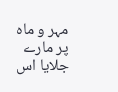مہر و ماہ پر مارے
جلایا اس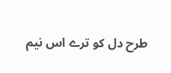طرح دل کو ترے اس نیم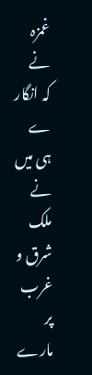غمزہ نے
کہ انگار ے ہی میں نے ملک شرق و غرب پر مارے